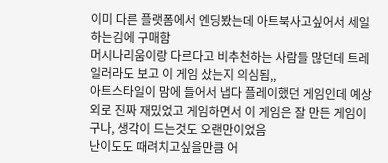이미 다른 플랫폼에서 엔딩봤는데 아트북사고싶어서 세일하는김에 구매함
머시나리움이랑 다르다고 비추천하는 사람들 많던데 트레일러라도 보고 이 게임 샀는지 의심됨,,
아트스타일이 맘에 들어서 냅다 플레이했던 게임인데 예상외로 진짜 재밌었고 게임하면서 이 게임은 잘 만든 게임이구나, 생각이 드는것도 오랜만이었음
난이도도 때려치고싶을만큼 어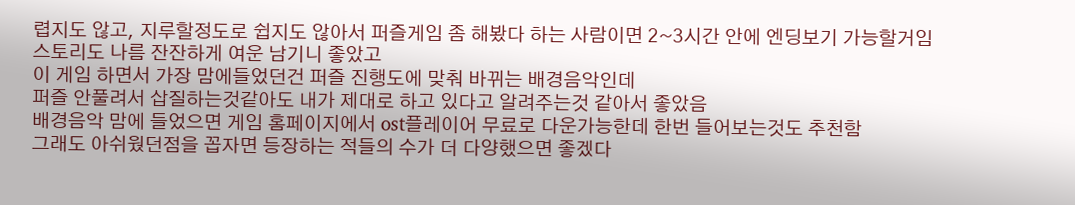렵지도 않고, 지루할정도로 쉽지도 않아서 퍼즐게임 좀 해봤다 하는 사람이면 2~3시간 안에 엔딩보기 가능할거임
스토리도 나름 잔잔하게 여운 남기니 좋았고
이 게임 하면서 가장 맘에들었던건 퍼즐 진행도에 맞춰 바뀌는 배경음악인데
퍼즐 안풀려서 삽질하는것같아도 내가 제대로 하고 있다고 알려주는것 같아서 좋았음
배경음악 맘에 들었으면 게임 홈페이지에서 ost플레이어 무료로 다운가능한데 한번 들어보는것도 추천함
그래도 아쉬웠던점을 꼽자면 등장하는 적들의 수가 더 다양했으면 좋겠다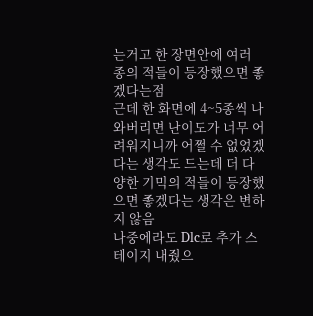는거고 한 장면안에 여러 종의 적들이 등장했으면 좋겠다는점
근데 한 화면에 4~5종씩 나와버리면 난이도가 너무 어려워지니까 어쩔 수 없었겠다는 생각도 드는데 더 다양한 기믹의 적들이 등장했으면 좋겠다는 생각은 변하지 않음
나중에라도 Dlc로 추가 스테이지 내줬으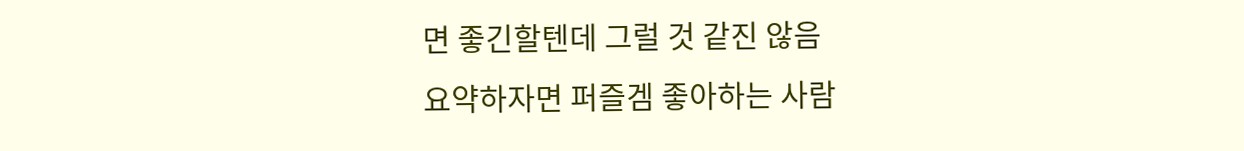면 좋긴할텐데 그럴 것 같진 않음
요약하자면 퍼즐겜 좋아하는 사람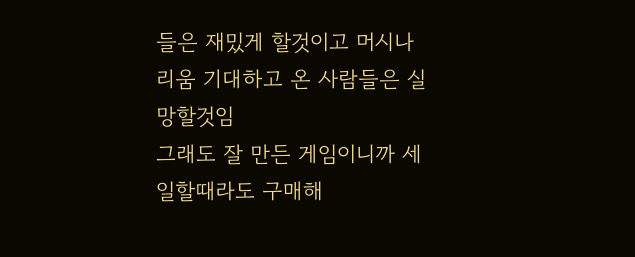들은 재밌게 할것이고 머시나리움 기대하고 온 사람들은 실망할것임
그래도 잘 만든 게임이니까 세일할때라도 구매해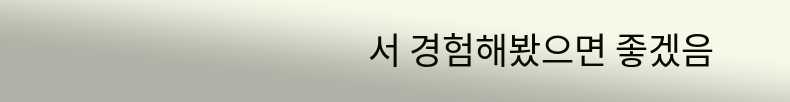서 경험해봤으면 좋겠음